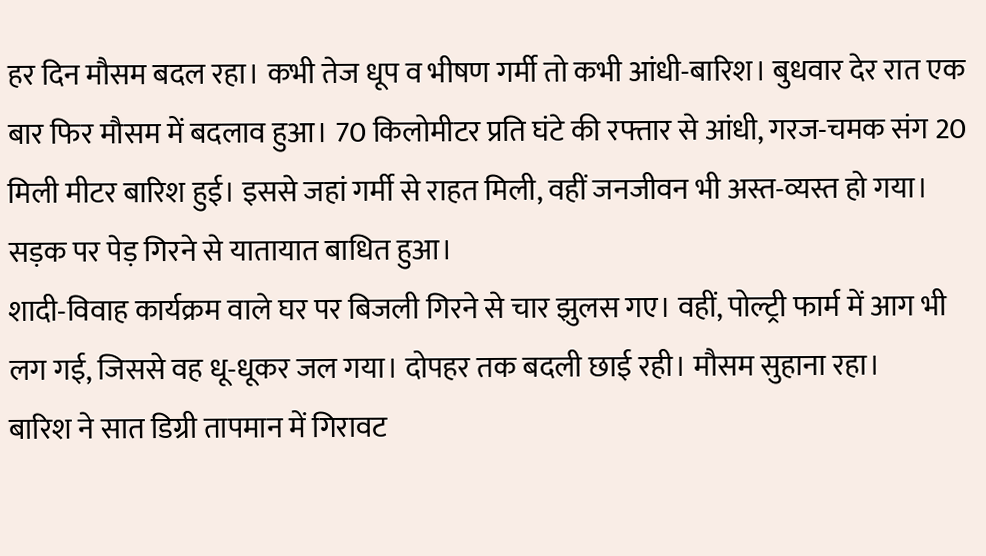हर दिन मौसम बदल रहा। कभी तेज धूप व भीषण गर्मी तो कभी आंधी-बारिश। बुधवार देर रात एक बार फिर मौसम में बदलाव हुआ। 70 किलोमीटर प्रति घंटे की रफ्तार से आंधी, गरज-चमक संग 20 मिली मीटर बारिश हुई। इससे जहां गर्मी से राहत मिली, वहीं जनजीवन भी अस्त-व्यस्त हो गया। सड़क पर पेड़ गिरने से यातायात बाधित हुआ।
शादी-विवाह कार्यक्रम वाले घर पर बिजली गिरने से चार झुलस गए। वहीं, पोल्ट्री फार्म में आग भी लग गई, जिससे वह धू-धूकर जल गया। दोपहर तक बदली छाई रही। मौसम सुहाना रहा।
बारिश ने सात डिग्री तापमान में गिरावट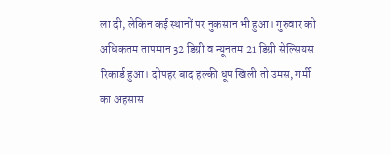ला दी, लेकिन कई स्थानों पर नुकसान भी हुआ। गुरुवार को अधिकतम तापमान 32 डिग्री व न्यूनतम 21 डिग्री सेल्सियस रिकार्ड हुआ। दोपहर बाद हल्की धूप खिली तो उमस, गर्मी का अहसास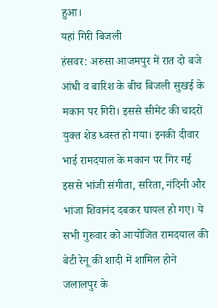हुआ।
यहां गिरी बिजली
हंसवर: अरुसा आजमपुर में रात दो बजे आंधी व बारिश के बीच बिजली सुखई के मकान पर गिरी। इससे सीमेंट की चादरों युक्त शेड ध्वस्त हो गया। इनकी दीवार भाई रामदयाल के मकान पर गिर गई इससे भांजी संगीता, सरिता, नंदिनी और भांजा शिवानंद दबकर घायल हो गए। ये सभी गुरुवार को आयोजित रामदयाल की बेटी रेनू की शादी में शामिल होने जलालपुर के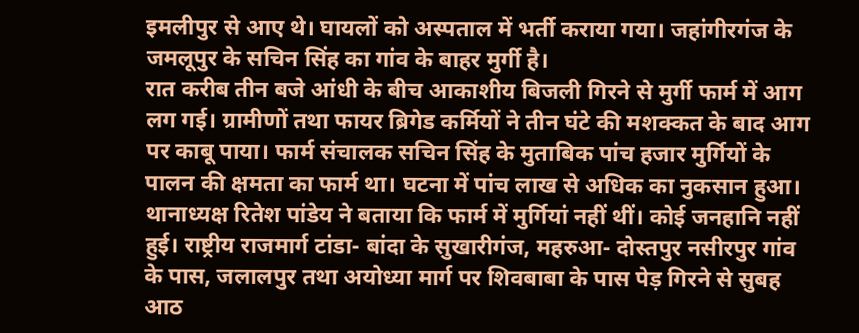इमलीपुर से आए थे। घायलों को अस्पताल में भर्ती कराया गया। जहांगीरगंज के जमलूपुर के सचिन सिंह का गांव के बाहर मुर्गी है।
रात करीब तीन बजे आंधी के बीच आकाशीय बिजली गिरने से मुर्गी फार्म में आग लग गई। ग्रामीणों तथा फायर ब्रिगेड कर्मियों ने तीन घंटे की मशक्कत के बाद आग पर काबू पाया। फार्म संचालक सचिन सिंह के मुताबिक पांच हजार मुर्गियों के पालन की क्षमता का फार्म था। घटना में पांच लाख से अधिक का नुकसान हुआ।
थानाध्यक्ष रितेश पांडेय ने बताया कि फार्म में मुर्गियां नहीं थीं। कोई जनहानि नहीं हुई। राष्ट्रीय राजमार्ग टांडा- बांदा के सुखारीगंज, महरुआ- दोस्तपुर नसीरपुर गांव के पास, जलालपुर तथा अयोध्या मार्ग पर शिवबाबा के पास पेड़ गिरने से सुबह आठ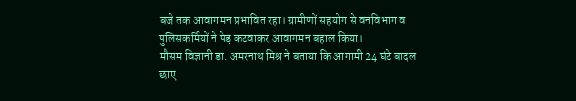बजे तक आवागमन प्रभावित रहा। ग्रामीणों सहयोग से वनविभाग व पुलिसकर्मियों ने पेड़ कटवाकर आवागमन बहाल किया।
मौसम विज्ञानी डा. अमरनाथ मिश्र ने बताया कि आगामी 24 घंटे बादल छाए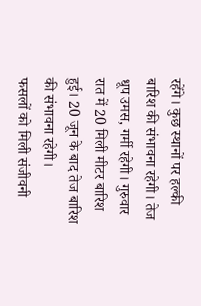रहेंगे। कुछ स्थानों पर हल्की बारिश की संभावना रहेगी। तेज धूप उमस, गर्मी रहेगी। गुरुवार रात में 20 मिली मीटर बारिश हुई। 20 जून के बाद तेज बारिश की संभावना रहेगी।
फसलों को मिली संजीवनी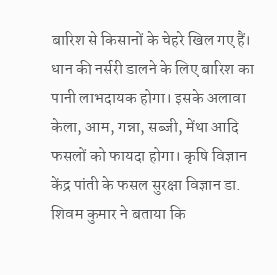बारिश से किसानों के चेहरे खिल गए हैं। धान की नर्सरी डालने के लिए बारिश का पानी लाभदायक होगा। इसके अलावा केला, आम, गन्ना, सब्जी, मेंथा आदि फसलों को फायदा होगा। कृषि विज्ञान केंद्र पांती के फसल सुरक्षा विज्ञान डा. शिवम कुमार ने बताया कि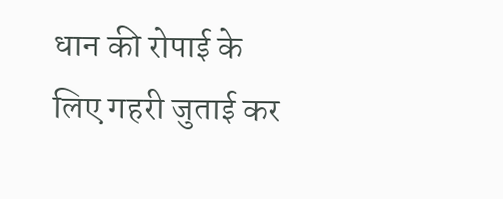धान की रोपाई के लिए गहरी जुताई कर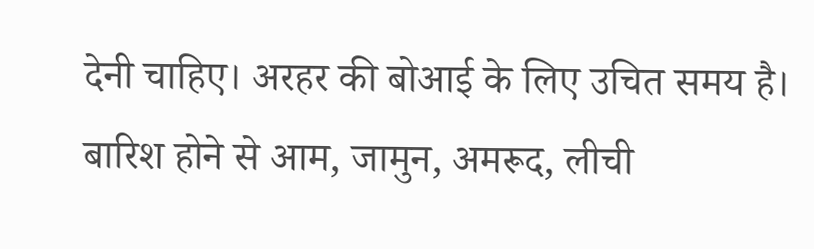देनी चाहिए। अरहर की बोआई के लिए उचित समय है। बारिश होने से आम, जामुन, अमरूद, लीची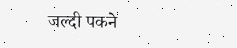जल्दी पकने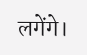लगेंगे।